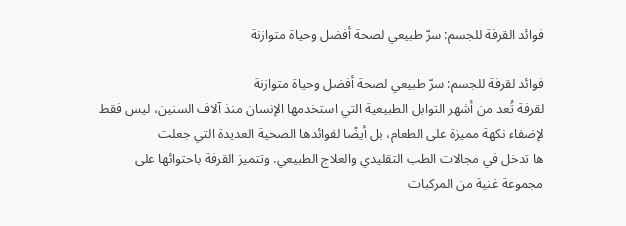فوائد القرفة للجسم: سرّ طبيعي لصحة أفضل وحياة متوازنة

فوائد لقرفة للجسم: سرّ طبيعي لصحة أفضل وحياة متوازنة
لقرفة تُعد من أشهر التوابل الطبيعية التي استخدمها الإنسان منذ آلاف السنين، ليس فقط لإضفاء نكهة مميزة على الطعام، بل أيضًا لفوائدها الصحية العديدة التي جعلت
ها تدخل في مجالات الطب التقليدي والعلاج الطبيعي. وتتميز القرفة باحتوائها على مجموعة غنية من المركبات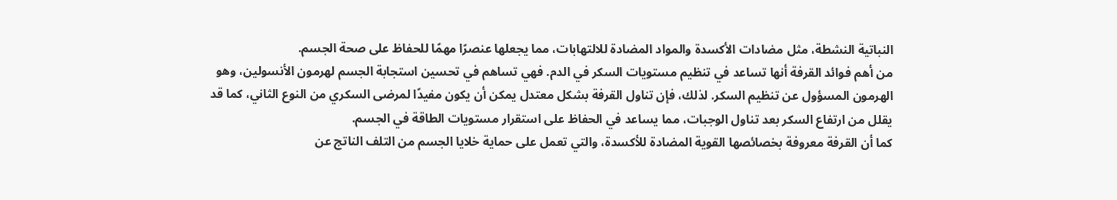النباتية النشطة، مثل مضادات الأكسدة والمواد المضادة للالتهابات، مما يجعلها عنصرًا مهمًا للحفاظ على صحة الجسم.
من أهم فوائد القرفة أنها تساعد في تنظيم مستويات السكر في الدم. فهي تساهم في تحسين استجابة الجسم لهرمون الأنسولين، وهو الهرمون المسؤول عن تنظيم السكر. لذلك، فإن تناول القرفة بشكل معتدل يمكن أن يكون مفيدًا لمرضى السكري من النوع الثاني، كما قد يقلل من ارتفاع السكر بعد تناول الوجبات، مما يساعد في الحفاظ على استقرار مستويات الطاقة في الجسم.
كما أن القرفة معروفة بخصائصها القوية المضادة للأكسدة، والتي تعمل على حماية خلايا الجسم من التلف الناتج عن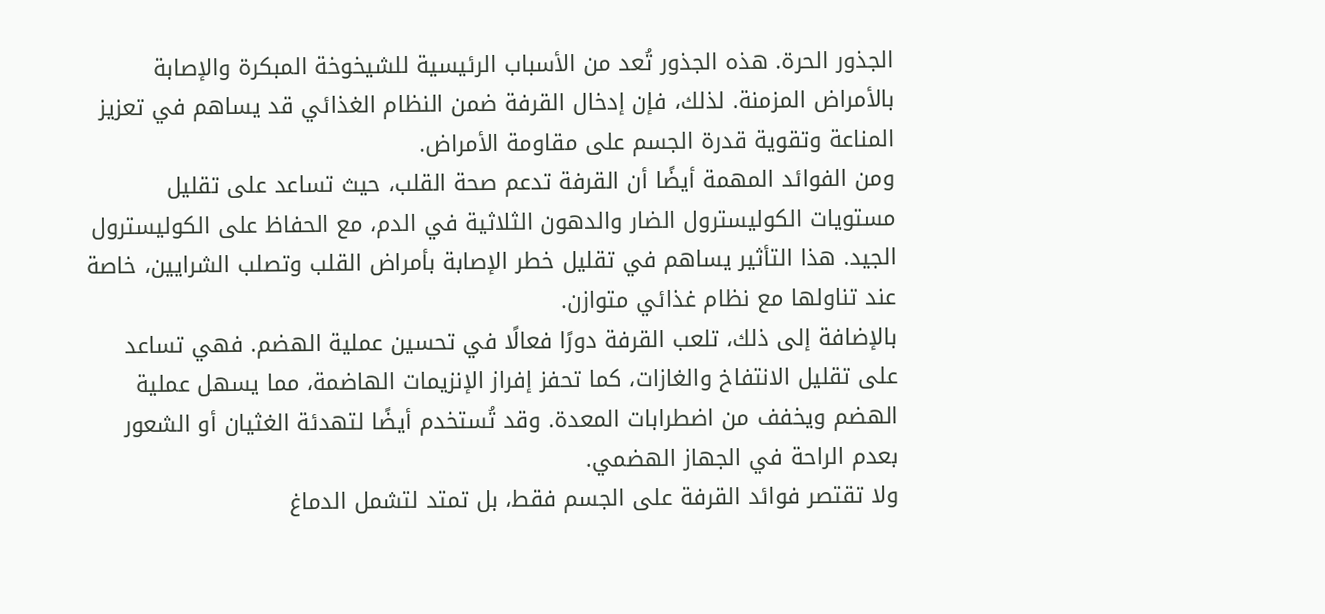الجذور الحرة. هذه الجذور تُعد من الأسباب الرئيسية للشيخوخة المبكرة والإصابة بالأمراض المزمنة. لذلك، فإن إدخال القرفة ضمن النظام الغذائي قد يساهم في تعزيز المناعة وتقوية قدرة الجسم على مقاومة الأمراض.
ومن الفوائد المهمة أيضًا أن القرفة تدعم صحة القلب، حيث تساعد على تقليل مستويات الكوليسترول الضار والدهون الثلاثية في الدم، مع الحفاظ على الكوليسترول الجيد. هذا التأثير يساهم في تقليل خطر الإصابة بأمراض القلب وتصلب الشرايين، خاصة عند تناولها مع نظام غذائي متوازن.
بالإضافة إلى ذلك، تلعب القرفة دورًا فعالًا في تحسين عملية الهضم. فهي تساعد على تقليل الانتفاخ والغازات، كما تحفز إفراز الإنزيمات الهاضمة، مما يسهل عملية الهضم ويخفف من اضطرابات المعدة. وقد تُستخدم أيضًا لتهدئة الغثيان أو الشعور بعدم الراحة في الجهاز الهضمي.
ولا تقتصر فوائد القرفة على الجسم فقط، بل تمتد لتشمل الدماغ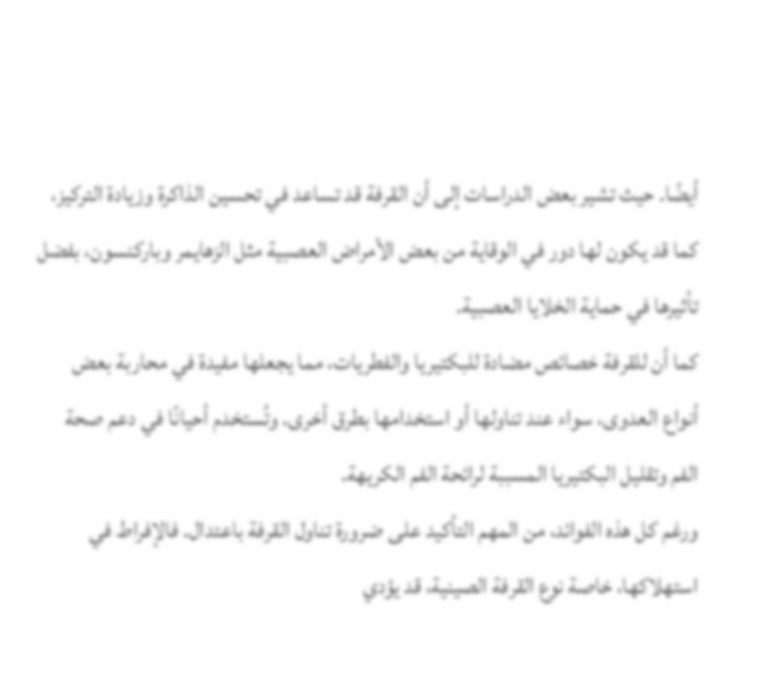أيضًا. حيث تشير بعض الدراسات إلى أن القرفة قد تساعد في تحسين الذاكرة وزيادة التركيز، كما قد يكون لها دور في الوقاية من بعض الأمراض العصبية مثل الزهايمر وباركنسون، بفضل تأثيرها في حماية الخلايا العصبية.
كما أن للقرفة خصائص مضادة للبكتيريا والفطريات، مما يجعلها مفيدة في محاربة بعض أنواع العدوى، سواء عند تناولها أو استخدامها بطرق أخرى. وتُستخدم أحيانًا في دعم صحة الفم وتقليل البكتيريا المسببة لرائحة الفم الكريهة.
ورغم كل هذه الفوائد، من المهم التأكيد على ضرورة تناول القرفة باعتدال. فالإفراط في استهلاكها، خاصة نوع القرفة الصينية، قد يؤدي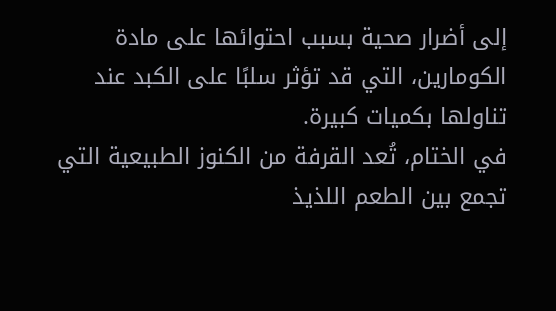إلى أضرار صحية بسبب احتوائها على مادة الكومارين، التي قد تؤثر سلبًا على الكبد عند تناولها بكميات كبيرة.
في الختام، تُعد القرفة من الكنوز الطبيعية التي تجمع بين الطعم اللذيذ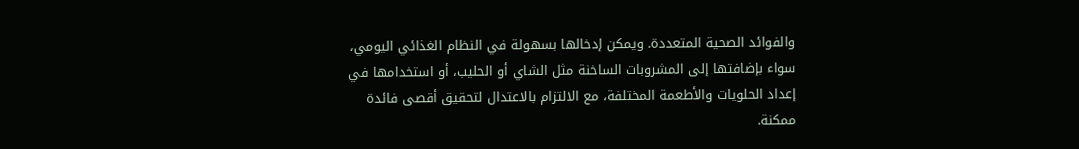والفوائد الصحية المتعددة. ويمكن إدخالها بسهولة في النظام الغذائي اليومي، سواء بإضافتها إلى المشروبات الساخنة مثل الشاي أو الحليب، أو استخدامها في إعداد الحلويات والأطعمة المختلفة، مع الالتزام بالاعتدال لتحقيق أقصى فائدة ممكنة.